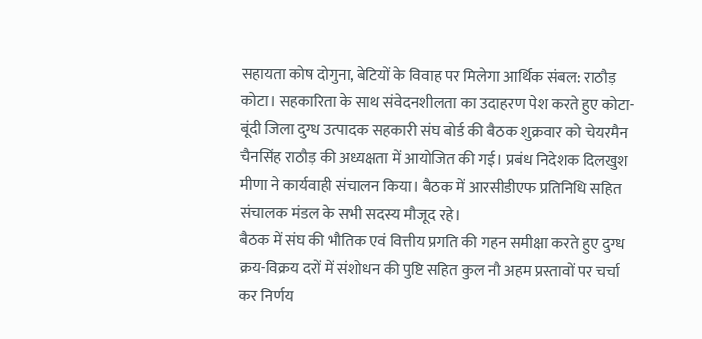सहायता कोष दोगुना, बेटियों के विवाह पर मिलेगा आर्थिक संबल: राठौड़
कोटा। सहकारिता के साथ संवेदनशीलता का उदाहरण पेश करते हुए कोटा-बूंदी जिला दुग्ध उत्पादक सहकारी संघ बोर्ड की बैठक शुक्रवार को चेयरमैन चैनसिंह राठौड़ की अध्यक्षता में आयोजित की गई। प्रबंध निदेशक दिलखुश मीणा ने कार्यवाही संचालन किया। बैठक में आरसीडीएफ प्रतिनिधि सहित संचालक मंडल के सभी सदस्य मौजूद रहे।
बैठक में संघ की भौतिक एवं वित्तीय प्रगति की गहन समीक्षा करते हुए दुग्ध क्रय-विक्रय दरों में संशोधन की पुष्टि सहित कुल नौ अहम प्रस्तावों पर चर्चा कर निर्णय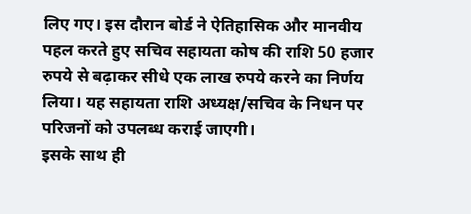लिए गए। इस दौरान बोर्ड ने ऐतिहासिक और मानवीय पहल करते हुए सचिव सहायता कोष की राशि 50 हजार रुपये से बढ़ाकर सीधे एक लाख रुपये करने का निर्णय लिया। यह सहायता राशि अध्यक्ष/सचिव के निधन पर परिजनों को उपलब्ध कराई जाएगी।
इसके साथ ही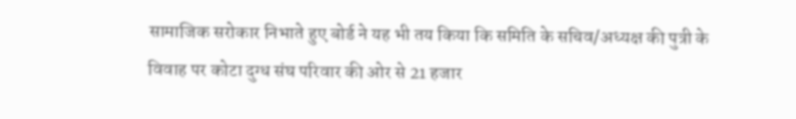सामाजिक सरोकार निभाते हुए बोर्ड ने यह भी तय किया कि समिति के सचिव/अध्यक्ष की पुत्री के विवाह पर कोटा दुग्ध संघ परिवार की ओर से 21 हजार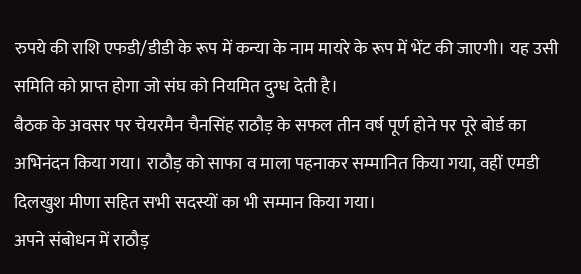रुपये की राशि एफडी/डीडी के रूप में कन्या के नाम मायरे के रूप में भेंट की जाएगी। यह उसी समिति को प्राप्त होगा जो संघ को नियमित दुग्ध देती है।
बैठक के अवसर पर चेयरमैन चैनसिंह राठौड़ के सफल तीन वर्ष पूर्ण होने पर पूरे बोर्ड का अभिनंदन किया गया। राठौड़ को साफा व माला पहनाकर सम्मानित किया गया, वहीं एमडी दिलखुश मीणा सहित सभी सदस्यों का भी सम्मान किया गया।
अपने संबोधन में राठौड़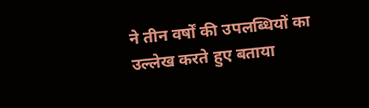ने तीन वर्षों की उपलब्धियों का उल्लेख करते हुए बताया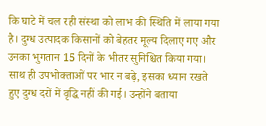कि घाटे में चल रही संस्था को लाभ की स्थिति में लाया गया है। दुग्ध उत्पादक किसानों को बेहतर मूल्य दिलाए गए और उनका भुगतान 15 दिनों के भीतर सुनिश्चित किया गया।
साथ ही उपभोक्ताओं पर भार न बढ़े, इसका ध्यान रखते हुए दुग्ध दरों में वृद्धि नहीं की गई। उन्होंने बताया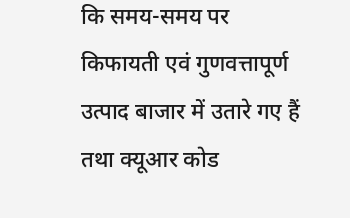कि समय-समय पर किफायती एवं गुणवत्तापूर्ण उत्पाद बाजार में उतारे गए हैं तथा क्यूआर कोड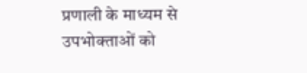प्रणाली के माध्यम से उपभोक्ताओं को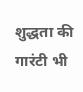शुद्धता की गारंटी भी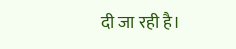दी जा रही है।